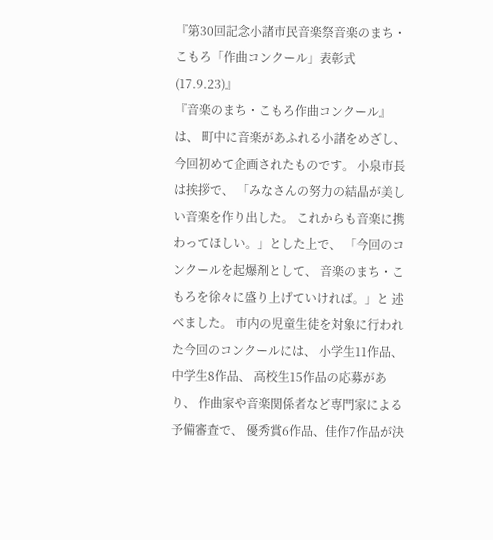『第30回記念小諸市民音楽祭音楽のまち・こもろ「作曲コンクール」表彰式(17.9.23)』
『音楽のまち・こもろ作曲コンクール』は、 町中に音楽があふれる小諸をめざし、 今回初めて企画されたものです。 小泉市長は挨拶で、 「みなさんの努力の結晶が美しい音楽を作り出した。 これからも音楽に携わってほしい。」とした上で、 「今回のコンクールを起爆剤として、 音楽のまち・こもろを徐々に盛り上げていければ。」と 述べました。 市内の児童生徒を対象に行われた今回のコンクールには、 小学生11作品、中学生8作品、 高校生15作品の応募があり、 作曲家や音楽関係者など専門家による予備審査で、 優秀賞6作品、佳作7作品が決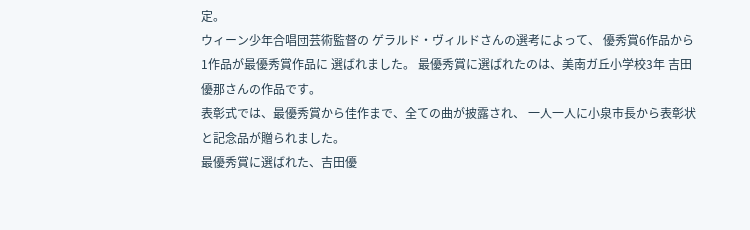定。
ウィーン少年合唱団芸術監督の ゲラルド・ヴィルドさんの選考によって、 優秀賞6作品から1作品が最優秀賞作品に 選ばれました。 最優秀賞に選ばれたのは、美南ガ丘小学校3年 吉田優那さんの作品です。
表彰式では、最優秀賞から佳作まで、全ての曲が披露され、 一人一人に小泉市長から表彰状と記念品が贈られました。
最優秀賞に選ばれた、吉田優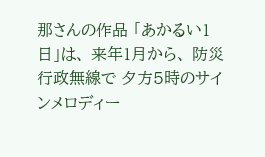那さんの作品 「あかるい1日」は、 来年1月から、 防災行政無線で 夕方5時のサインメロディー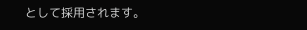として採用されます。